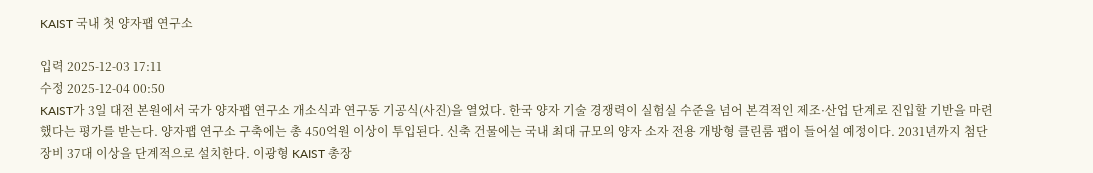KAIST 국내 첫 양자팹 연구소

입력 2025-12-03 17:11
수정 2025-12-04 00:50
KAIST가 3일 대전 본원에서 국가 양자팹 연구소 개소식과 연구동 기공식(사진)을 열었다. 한국 양자 기술 경쟁력이 실험실 수준을 넘어 본격적인 제조·산업 단계로 진입할 기반을 마련했다는 평가를 받는다. 양자팹 연구소 구축에는 총 450억원 이상이 투입된다. 신축 건물에는 국내 최대 규모의 양자 소자 전용 개방형 클린룸 팹이 들어설 예정이다. 2031년까지 첨단 장비 37대 이상을 단계적으로 설치한다. 이광형 KAIST 총장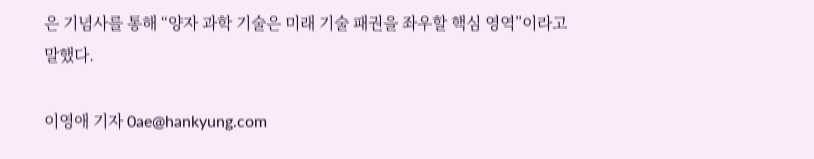은 기념사를 통해 “양자 과학 기술은 미래 기술 패권을 좌우할 핵심 영역”이라고 말했다.

이영애 기자 0ae@hankyung.com